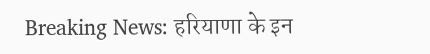Breaking News: हरियाणा के इन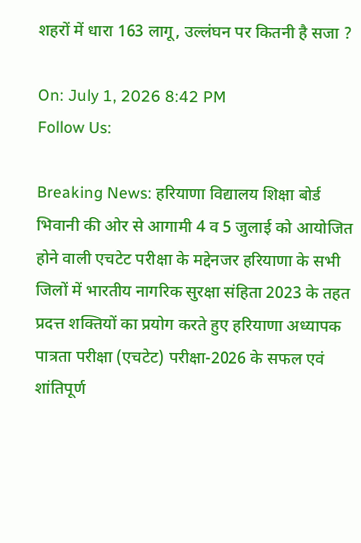शहरों में धारा 163 लागू, उल्लंघन पर कितनी है सजा ?

On: July 1, 2026 8:42 PM
Follow Us:

Breaking News: हरियाणा विद्यालय शिक्षा बोर्ड भिवानी की ओर से आगामी 4 व 5 जुलाई को आयोजित होने वाली एचटेट परीक्षा के मद्देनजर हरियाणा के सभी जिलों में भारतीय नागरिक सुरक्षा संहिता 2023 के तहत प्रदत्त शक्तियों का प्रयोग करते हुए हरियाणा अध्यापक पात्रता परीक्षा (एचटेट) परीक्षा-2026 के सफल एवं शांतिपूर्ण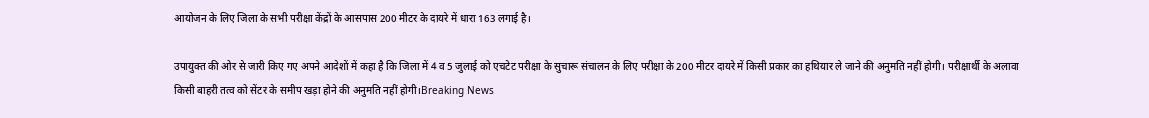आयोजन के लिए जिला के सभी परीक्षा केंद्रों के आसपास 200 मीटर के दायरे में धारा 163 लगाई है।

उपायुक्त की ओर से जारी किए गए अपने आदेशों में कहा है कि जिला में 4 व 5 जुलाई को एचटेट परीक्षा के सुचारू संचालन के लिए परीक्षा के 200 मीटर दायरे में किसी प्रकार का हथियार ले जाने की अनुमति नहीं होगी। परीक्षार्थी के अलावा किसी बाहरी तत्व को सेंटर के समीप खड़ा होने की अनुमति नहीं होगी।Breaking News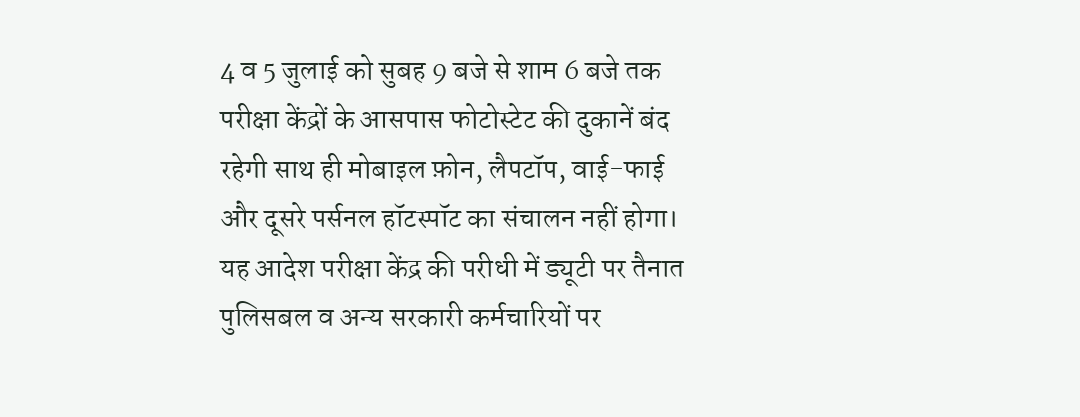4 व 5 जुलाई को सुबह 9 बजे से शाम 6 बजे तक परीक्षा केंद्रों के आसपास फोटोस्टेट की दुकानें बंद रहेगी साथ ही मोबाइल फ़ोन, लैपटॉप, वाई-फाई और दूसरे पर्सनल हॉटस्पॉट का संचालन नहीं होगा। यह आदेश परीक्षा केंद्र की परीधी में ड्यूटी पर तैनात पुलिसबल व अन्य सरकारी कर्मचारियों पर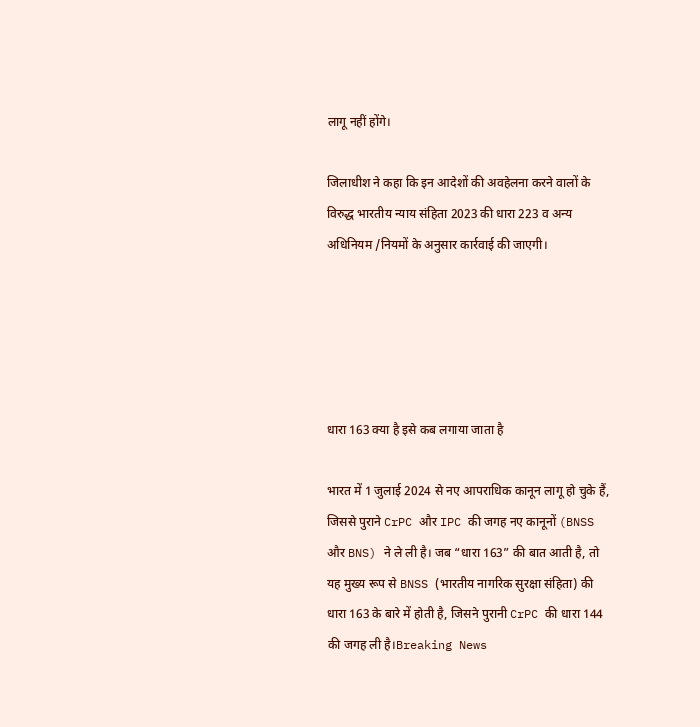लागू नहीं होंगे।

जिलाधीश ने कहा कि इन आदेशों की अवहेलना करने वालों के विरुद्ध भारतीय न्याय संहिता 2023 की धारा 223 व अन्य अधिनियम /नियमों के अनुसार कार्रवाई की जाएगी।





धारा 163 क्या है इसे कब लगाया जाता है

भारत में 1 जुलाई 2024 से नए आपराधिक कानून लागू हो चुके हैं, जिससे पुराने CrPC और IPC की जगह नए कानूनों (BNSS और BNS) ने ले ली है। जब “धारा 163” की बात आती है, तो यह मुख्य रूप से BNSS (भारतीय नागरिक सुरक्षा संहिता) की धारा 163 के बारे में होती है, जिसने पुरानी CrPC की धारा 144 की जगह ली है।Breaking News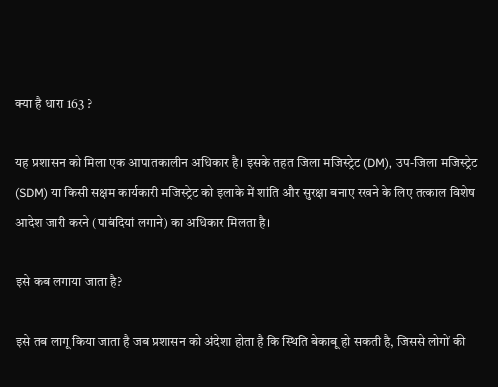क्या है धारा 163 ?

यह प्रशासन को मिला एक आपातकालीन अधिकार है। इसके तहत जिला मजिस्ट्रेट (DM), उप-जिला मजिस्ट्रेट (SDM) या किसी सक्षम कार्यकारी मजिस्ट्रेट को इलाके में शांति और सुरक्षा बनाए रखने के लिए तत्काल विशेष आदेश जारी करने (पाबंदियां लगाने) का अधिकार मिलता है।

इसे कब लगाया जाता है?

इसे तब लागू किया जाता है जब प्रशासन को अंदेशा होता है कि स्थिति बेकाबू हो सकती है, जिससे लोगों की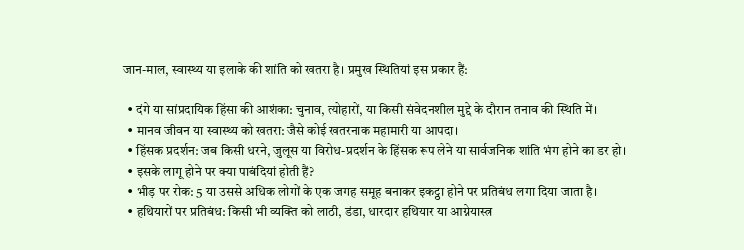जान-माल, स्वास्थ्य या इलाके की शांति को खतरा है। प्रमुख स्थितियां इस प्रकार हैं:

  • दंगे या सांप्रदायिक हिंसा की आशंका: चुनाव, त्योहारों, या किसी संवेदनशील मुद्दे के दौरान तनाव की स्थिति में।
  • मानव जीवन या स्वास्थ्य को खतरा: जैसे कोई खतरनाक महामारी या आपदा।
  • हिंसक प्रदर्शन: जब किसी धरने, जुलूस या विरोध-प्रदर्शन के हिंसक रूप लेने या सार्वजनिक शांति भंग होने का डर हो।
  • इसके लागू होने पर क्या पाबंदियां होती हैं?
  • भीड़ पर रोक: 5 या उससे अधिक लोगों के एक जगह समूह बनाकर इकट्ठा होने पर प्रतिबंध लगा दिया जाता है।
  • हथियारों पर प्रतिबंध: किसी भी व्यक्ति को लाठी, डंडा, धारदार हथियार या आग्नेयास्त्र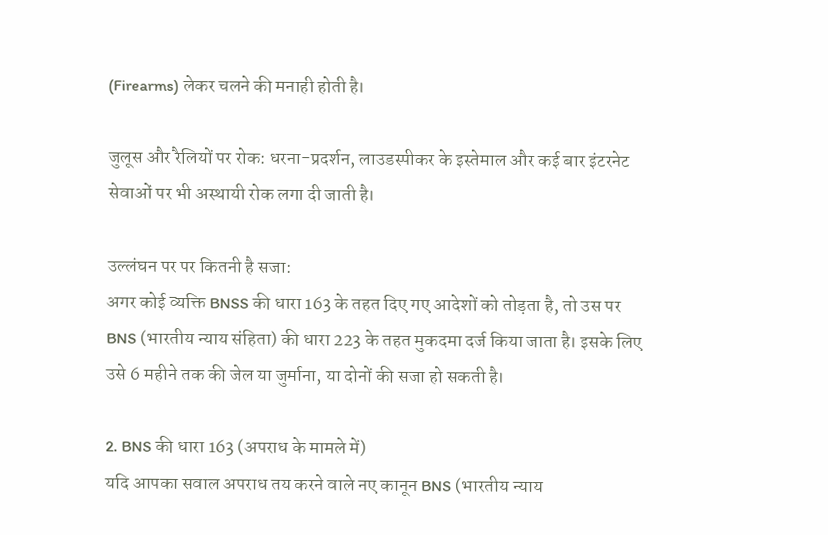(Firearms) लेकर चलने की मनाही होती है।

जुलूस और रैलियों पर रोक: धरना-प्रदर्शन, लाउडस्पीकर के इस्तेमाल और कई बार इंटरनेट सेवाओं पर भी अस्थायी रोक लगा दी जाती है।

उल्लंघन पर पर कितनी है सजा:
अगर कोई व्यक्ति BNSS की धारा 163 के तहत दिए गए आदेशों को तोड़ता है, तो उस पर BNS (भारतीय न्याय संहिता) की धारा 223 के तहत मुकदमा दर्ज किया जाता है। इसके लिए उसे 6 महीने तक की जेल या जुर्माना, या दोनों की सजा हो सकती है।

2. BNS की धारा 163 (अपराध के मामले में)
यदि आपका सवाल अपराध तय करने वाले नए कानून BNS (भारतीय न्याय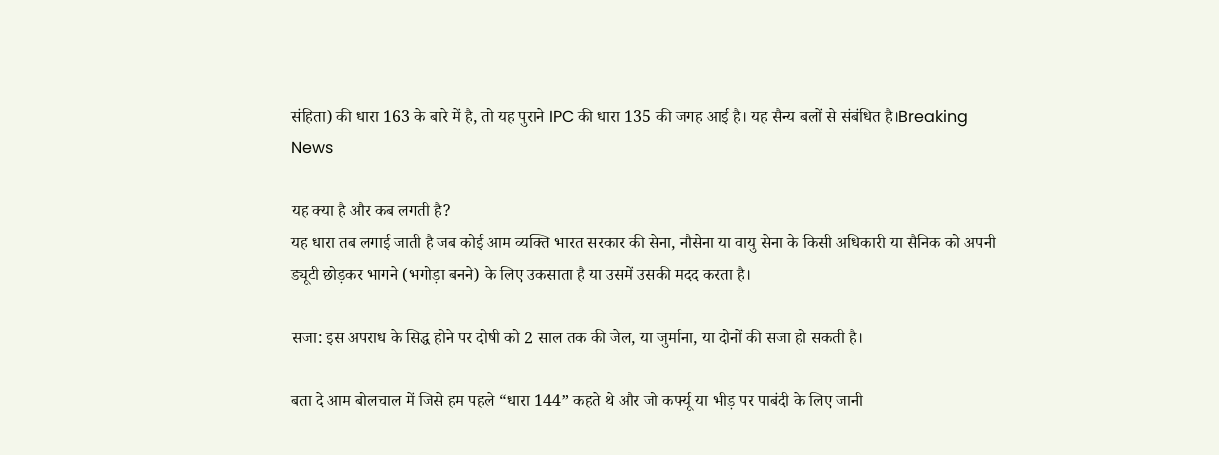संहिता) की धारा 163 के बारे में है, तो यह पुराने IPC की धारा 135 की जगह आई है। यह सैन्य बलों से संबंधित है।Breaking News

यह क्या है और कब लगती है?
यह धारा तब लगाई जाती है जब कोई आम व्यक्ति भारत सरकार की सेना, नौसेना या वायु सेना के किसी अधिकारी या सैनिक को अपनी ड्यूटी छोड़कर भागने (भगोड़ा बनने) के लिए उकसाता है या उसमें उसकी मदद करता है।

सजा: इस अपराध के सिद्ध होने पर दोषी को 2 साल तक की जेल, या जुर्माना, या दोनों की सजा हो सकती है।

बता दे आम बोलचाल में जिसे हम पहले “धारा 144” कहते थे और जो कर्फ्यू या भीड़ पर पाबंदी के लिए जानी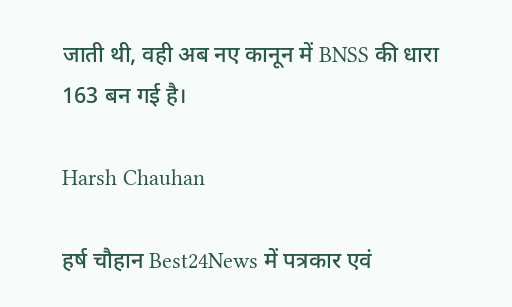जाती थी, वही अब नए कानून में BNSS की धारा 163 बन गई है।

Harsh Chauhan

हर्ष चौहान Best24News में पत्रकार एवं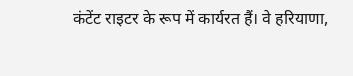कंटेंट राइटर के रूप में कार्यरत हैं। वे हरियाणा,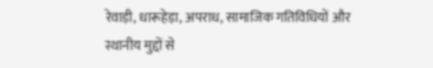रेवाड़ी, धारूहेड़ा, अपराध, सामाजिक गतिविधियों और स्थानीय मुद्दों से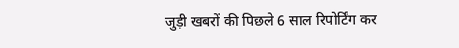जुड़ी खबरों की पिछले 6 साल रिपोर्टिंग कर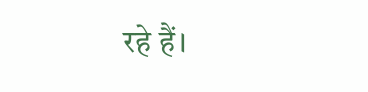रहे हैं।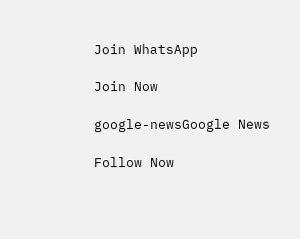Join WhatsApp

Join Now

google-newsGoogle News

Follow Now